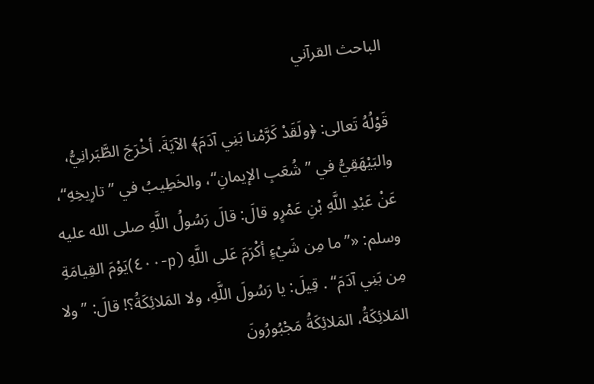الباحث القرآني

قَوْلُهُ تَعالى: ﴿ولَقَدْ كَرَّمْنا بَنِي آدَمَ﴾ الآيَةَ. أخْرَجَ الطَّبَرانِيُّ، والبَيْهَقِيُّ في ”شُعَبِ الإيمانِ“، والخَطِيبُ في ”تارِيخِهِ“، عَنْ عَبْدِ اللَّهِ بْنِ عَمْرٍو قالَ: قالَ رَسُولُ اللَّهِ صلى الله عليه وسلم: «”ما مِن شَيْءٍ أكْرَمَ عَلى اللَّهِ (p-٤٠٠)يَوْمَ القِيامَةِ مِن بَنِي آدَمَ“ . قِيلَ: يا رَسُولَ اللَّهِ، ولا المَلائِكَةُ؟! قالَ: ”ولا المَلائِكَةُ، المَلائِكَةُ مَجْبُورُونَ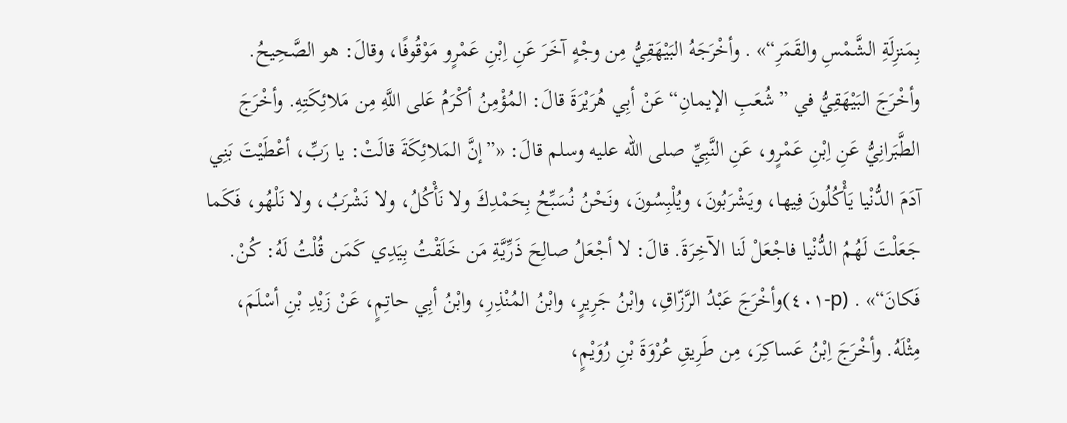بِمَنزِلَةِ الشَّمْسِ والقَمَرِ“» . وأخْرَجَهُ البَيْهَقِيُّ مِن وجْهٍ آخَرَ عَنِ اِبْنِ عَمْرٍو مَوْقُوفًا، وقالَ: هو الصَّحِيحُ. وأخْرَجَ البَيْهَقِيُّ في ”شُعَبِ الإيمانِ“ عَنْ أبِي هُرَيْرَةَ قالَ: المُؤْمِنُ أكْرَمُ عَلى اللَّهِ مِن مَلائِكَتِهِ. وأخْرَجَ الطَّبَرانِيُّ عَنِ اِبْنِ عَمْرٍو، عَنِ النَّبِيِّ صلى الله عليه وسلم قالَ: «”إنَّ المَلائِكَةَ قالَتْ: يا رَبِّ، أعْطَيْتَ بَنِي آدَمَ الدُّنْيا يَأْكُلُونَ فِيها، ويَشْرَبُونَ، ويُلْبِسُونَ، ونَحْنُ نُسَبِّحُ بِحَمْدِكَ ولا نَأْكُلُ، ولا نَشْرَبُ، ولا نَلْهُو، فَكَما جَعَلْتَ لَهُمُ الدُّنْيا فاجْعَلْ لَنا الآخِرَةَ. قالَ: لا أجْعَلُ صالِحَ ذَرِّيَّةِ مَن خَلَقْتُ بِيَدِي كَمَن قُلْتُ لَهُ: كُنْ. فَكانَ“» . (p-٤٠١)وأخْرَجَ عَبْدُ الرَّزّاقِ، وابْنُ جَرِيرٍ، وابْنُ المُنْذِرِ، وابْنُ أبِي حاتِمٍ، عَنْ زَيْدِ بْنِ أسْلَمَ، مِثْلَهُ. وأخْرَجَ اِبْنُ عَساكِرَ، مِن طَرِيقِ عُرْوَةَ بْنِ رُوَيْمٍ،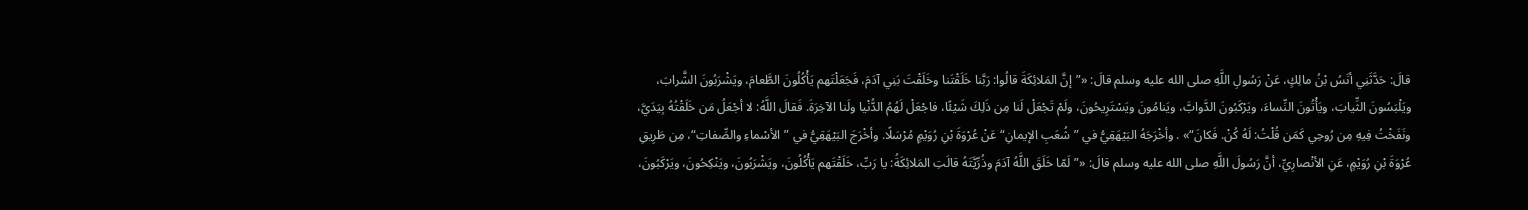قالَ: حَدَّثَنِي أنَسُ بْنُ مالِكٍ، عَنْ رَسُولِ اللَّهِ صلى الله عليه وسلم قالَ: «”إنَّ المَلائِكَةَ قالُوا: رَبَّنا خَلَقْتَنا وخَلَقْتَ بَنِي آدَمَ، فَجَعَلْتَهم يَأْكُلُونَ الطَّعامَ، ويَشْرَبُونَ الشَّرابَ، ويَلْبَسُونَ الثِّيابَ، ويَأْتُونَ النِّساءَ، ويَرْكَبُونَ الدَّوابَّ، ويَنامُونَ ويَسْتَرِيحُونَ، ولَمْ تَجْعَلْ لَنا مِن ذَلِكَ شَيْئًا، فاجْعَلْ لَهُمُ الدُّنْيا ولَنا الآخِرَةَ. فَقالَ اللَّهُ: لا أجْعَلُ مَن خَلَقْتُهُ بِيَدَيَّ، ونَفَخْتُ فِيهِ مِن رُوحِي كَمَن قُلْتُ: لَهُ كُنْ. فَكانَ“» . وأخْرَجَهُ البَيْهَقِيُّ في ”شُعَبِ الإيمانِ“ عَنْ عُرْوَةَ بْنِ رُوَيْمٍ مُرْسَلًا. وأخْرَجَ البَيْهَقِيُّ في ”الأسْماءِ والصِّفاتِ“، مِن طَرِيقِ عُرْوَةَ بْنِ رُوَيْمٍ، عَنِ الأنْصارِيِّ، أنَّ رَسُولَ اللَّهِ صلى الله عليه وسلم قالَ: «”لَمّا خَلَقَ اللَّهُ آدَمَ وذُرِّيَّتَهُ قالَتِ المَلائِكَةُ: يا رَبِّ، خَلَقْتَهم يَأْكُلُونَ، ويَشْرَبُونَ، ويَنْكِحُونَ، ويَرْكَبُونَ،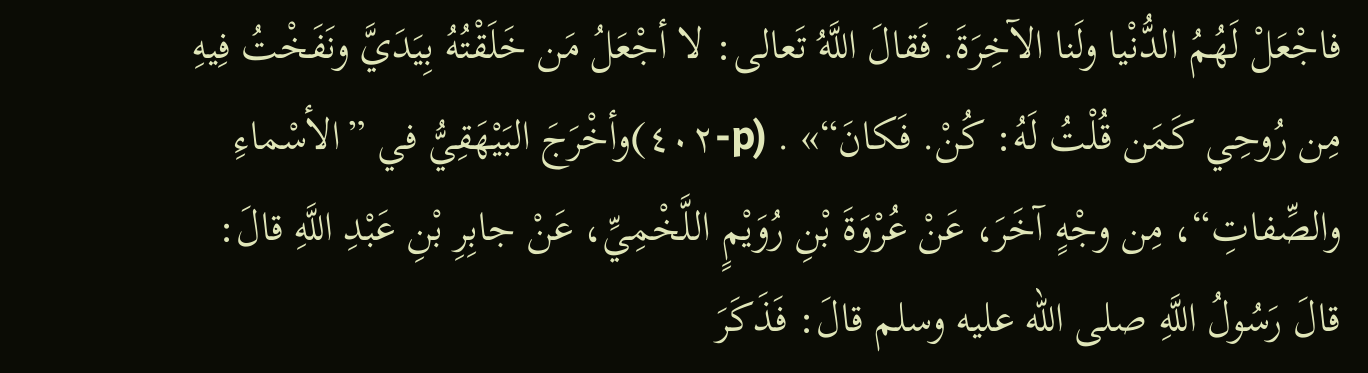فاجْعَلْ لَهُمُ الدُّنْيا ولَنا الآخِرَةَ. فَقالَ اللَّهُ تَعالى: لا أجْعَلُ مَن خَلَقْتُهُ بِيَدَيَّ ونَفَخْتُ فِيهِ مِن رُوحِي كَمَن قُلْتُ لَهُ: كُنْ. فَكانَ“» . (p-٤٠٢)وأخْرَجَ البَيْهَقِيُّ في ”الأسْماءِ والصِّفاتِ“، مِن وجْهٍ آخَرَ، عَنْ عُرْوَةَ بْنِ رُوَيْمٍ اللَّخْمِيِّ، عَنْ جابِرِ بْنِ عَبْدِ اللَّهِ قالَ: قالَ رَسُولُ اللَّهِ صلى الله عليه وسلم قالَ: فَذَكَرَ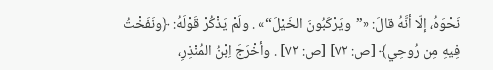نَحْوَهُ، إلّا أنَّهُ قالَ: «”ويَرْكَبُونَ الخَيْلَ“» . ولَمْ يَذْكُرْ قَوْلَهُ: ﴿ونَفَخْتُ فِيهِ مِن رُوحِي﴾ [ص: ٧٢] [ص: ٧٢] . وأخْرَجَ اِبْنُ المُنْذِرِ،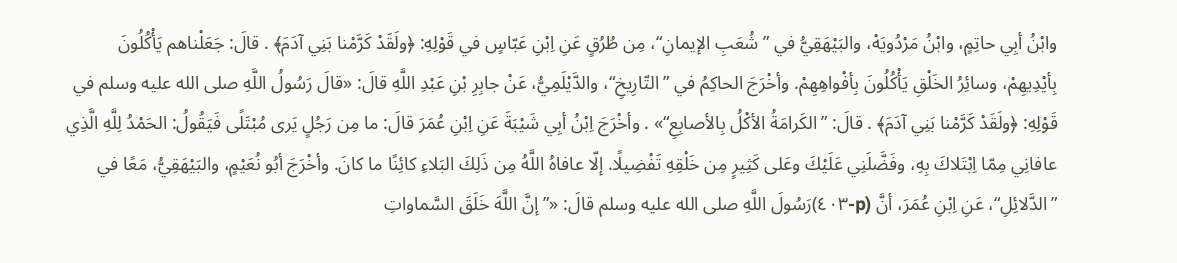وابْنُ أبِي حاتِمٍ، وابْنُ مَرْدُويَهْ، والبَيْهَقِيُّ في ”شُعَبِ الإيمانِ“، مِن طُرُقٍ عَنِ اِبْنِ عَبّاسٍ في قَوْلِهِ: ﴿ولَقَدْ كَرَّمْنا بَنِي آدَمَ﴾ . قالَ: جَعَلْناهم يَأْكُلُونَ بِأيْدِيهِمْ، وسائِرُ الخَلْقِ يَأْكُلُونَ بِأفْواهِهِمْ. وأخْرَجَ الحاكِمُ في ”التّارِيخِ“، والدَّيْلَمِيُّ، عَنْ جابِرِ بْنِ عَبْدِ اللَّهِ قالَ: «قالَ رَسُولُ اللَّهِ صلى الله عليه وسلم في قَوْلِهِ: ﴿ولَقَدْ كَرَّمْنا بَنِي آدَمَ﴾ . قالَ: ”الكَرامَةُ الأكْلُ بِالأصابِعِ“» . وأخْرَجَ اِبْنُ أبِي شَيْبَةَ عَنِ اِبْنِ عُمَرَ قالَ: ما مِن رَجُلٍ يَرى مُبْتَلًى فَيَقُولُ: الحَمْدُ لِلَّهِ الَّذِي عافانِي مِمّا اِبْتَلاكَ بِهِ، وفَضَّلَنِي عَلَيْكَ وعَلى كَثِيرٍ مِن خَلْقِهِ تَفْضِيلًا. إلّا عافاهُ اللَّهُ مِن ذَلِكَ البَلاءِ كائِنًا ما كانَ. وأخْرَجَ أبُو نُعَيْمٍ، والبَيْهَقِيُّ، مَعًا في ”الدَّلائِلِ“، عَنِ اِبْنِ عُمَرَ، أنَّ (p-٤٠٣)رَسُولَ اللَّهِ صلى الله عليه وسلم قالَ: «”إنَّ اللَّهَ خَلَقَ السَّماواتِ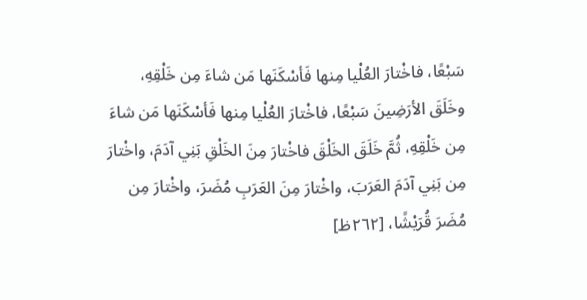سَبْعًا، فاخْتارَ العُلْيا مِنها فَأسْكَنَها مَن شاءَ مِن خَلْقِهِ، وخَلَقَ الأرَضِينَ سَبْعًا، فاخْتارَ العُلْيا مِنها فَأسْكَنَها مَن شاءَ مِن خَلْقِهِ، ثُمَّ خَلَقَ الخَلْقَ فاخْتارَ مِنَ الخَلْقِ بَنِي آدَمَ، واخْتارَ مِن بَنِي آدَمَ العَرَبَ، واخْتارَ مِنَ العَرَبِ مُضَرَ، واخْتارَ مِن مُضَرَ قُرَيْشًا، [٢٦٢ظ]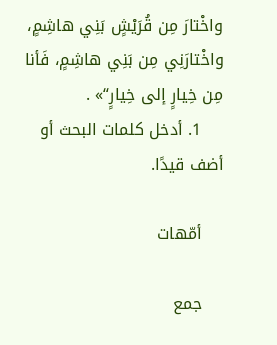واخْتارَ مِن قُرَيْشٍ بَنِي هاشِمٍ، واخْتارَنِي مِن بَنِي هاشِمٍ، فَأنا مِن خِيارٍ إلى خِيارٍ“» .
    1. أدخل كلمات البحث أو أضف قيدًا.

    أمّهات

    جمع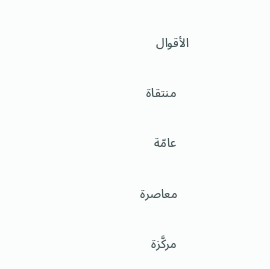الأقوال

    منتقاة

    عامّة

    معاصرة

    مركَّزة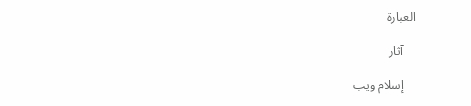العبارة

    آثار

    إسلام ويب